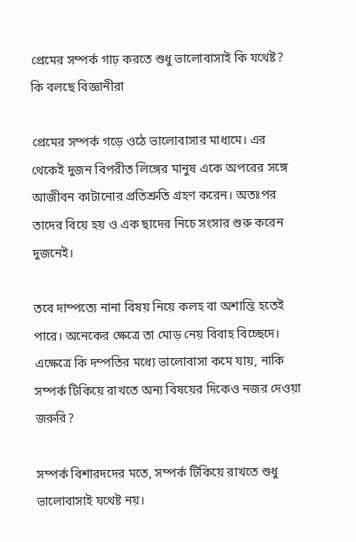প্রেমের সম্পর্ক গাঢ় করতে শুধু ভালোবাসাই কি যথেষ্ট? কি বলছে বিজ্ঞানীরা

প্রেমের সম্পর্ক গড়ে ওঠে ভালোবাসার মাধ্যমে। এর থেকেই দুজন বিপরীত লিঙ্গের মানুষ একে অপরের সঙ্গে আজীবন কাটানোর প্রতিশ্রুতি গ্রহণ করেন। অতঃপর তাদের বিয়ে হয় ও এক ছাদের নিচে সংসার শুরু করেন দুজনেই।

তবে দাম্পত্যে নানা বিষয় নিয়ে কলহ বা অশান্তি হতেই পারে। অনেকের ক্ষেত্রে তা মোড় নেয় বিবাহ বিচ্ছেদে। এক্ষেত্রে কি দম্পতির মধ্যে ভালোবাসা কমে যায়, নাকি সম্পর্ক টিকিয়ে রাখতে অন্য বিষয়ের দিকেও নজর দেওয়া জরুরি?

সম্পর্ক বিশারদদের মতে, সম্পর্ক টিকিয়ে রাখতে শুধু ভালোবাসাই যথেষ্ট নয়।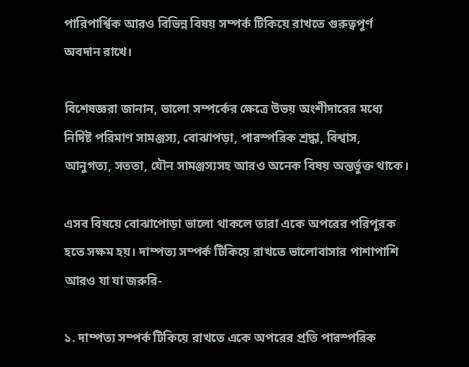পারিপার্শ্বিক আরও বিভিন্ন বিষয় সম্পর্ক টিকিয়ে রাখতে গুরুত্বপূর্ণ অবদান রাখে।

বিশেষজ্ঞরা জানান, ভালো সম্পর্কের ক্ষেত্রে উভয় অংশীদারের মধ্যে নির্দিষ্ট পরিমাণ সামঞ্জস্য, বোঝাপড়া, পারস্পরিক শ্রদ্ধা, বিশ্বাস, আনুগত্য, সততা, যৌন সামঞ্জস্যসহ আরও অনেক বিষয় অন্তর্ভুক্ত থাকে।

এসব বিষয়ে বোঝাপোড়া ভালো থাকলে তারা একে অপরের পরিপূরক হতে সক্ষম হয়। দাম্পত্য সম্পর্ক টিকিয়ে রাখতে ভালোবাসার পাশাপাশি আরও যা যা জরুরি-

১. দাম্পত্য সম্পর্ক টিকিয়ে রাখতে একে অপরের প্রতি পারস্পরিক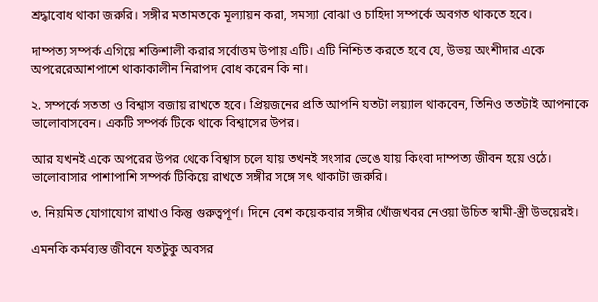শ্রদ্ধাবোধ থাকা জরুরি। সঙ্গীর মতামতকে মূল্যায়ন করা, সমস্যা বোঝা ও চাহিদা সম্পর্কে অবগত থাকতে হবে।

দাম্পত্য সম্পর্ক এগিয়ে শক্তিশালী করার সর্বোত্তম উপায় এটি। এটি নিশ্চিত করতে হবে যে, উভয় অংশীদার একে অপরেরেআশপাশে থাকাকালীন নিরাপদ বোধ করেন কি না।

২. সম্পর্কে সততা ও বিশ্বাস বজায় রাখতে হবে। প্রিয়জনের প্রতি আপনি যতটা লয়্যাল থাকবেন, তিনিও ততটাই আপনাকে ভালোবাসবেন। একটি সম্পর্ক টিকে থাকে বিশ্বাসের উপর।

আর যখনই একে অপরের উপর থেকে বিশ্বাস চলে যায় তখনই সংসার ভেঙে যায় কিংবা দাম্পত্য জীবন হয়ে ওঠে। ভালোবাসার পাশাপাশি সম্পর্ক টিকিয়ে রাখতে সঙ্গীর সঙ্গে সৎ থাকাটা জরুরি।

৩. নিয়মিত যোগাযোগ রাখাও কিন্তু গুরুত্বপূর্ণ। দিনে বেশ কয়েকবার সঙ্গীর খোঁজখবর নেওয়া উচিত স্বামী-স্ত্রী উভয়েরই।

এমনকি কর্মব্যস্ত জীবনে যতটুকু অবসর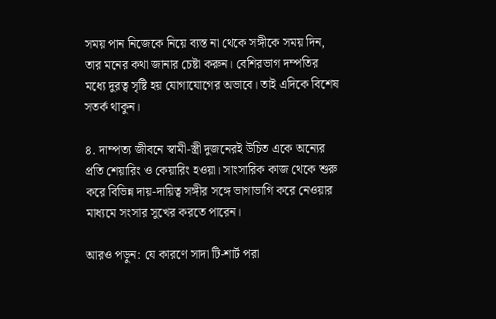সময় পান নিজেকে নিয়ে ব্যস্ত না থেকে সঙ্গীকে সময় দিন, তার মনের কথা জানার চেষ্টা করুন। বেশিরভাগ দম্পতির মধ্যে দুরত্ব সৃষ্টি হয় যোগাযোগের অভাবে। তাই এদিকে বিশেষ সতর্ক থাকুন।

৪. দাম্পত্য জীবনে স্বামী-স্ত্রী দুজনেরই উচিত একে অন্যের প্রতি শেয়ারিং ও কেয়ারিং হওয়া। সাংসারিক কাজ থেকে শুরু করে বিভিন্ন দায়-দায়িত্ব সঙ্গীর সঙ্গে ভাগাভাগি করে নেওয়ার মাধ্যমে সংসার সুখের করতে পারেন।

আরও পড়ুন: যে কারণে সাদা টি-শার্ট পরা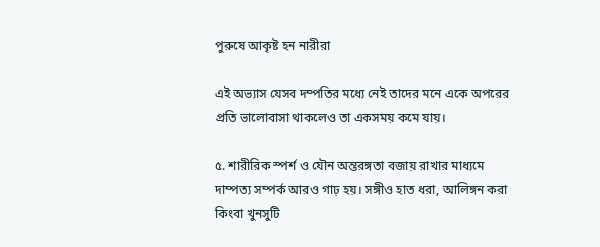পুরুষে আকৃষ্ট হন নারীরা

এই অভ্যাস যেসব দম্পতির মধ্যে নেই তাদের মনে একে অপরের প্রতি ভালোবাসা থাকলেও তা একসময় কমে যায়।

৫. শারীরিক স্পর্শ ও যৌন অন্তরঙ্গতা বজায় রাখার মাধ্যমে দাম্পত্য সম্পর্ক আরও গাঢ় হয়। সঙ্গীও হাত ধরা, আলিঙ্গন করা কিংবা খুনসুটি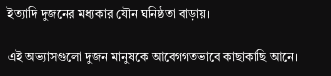ইত্যাদি দুজনের মধ্যকার যৌন ঘনিষ্ঠতা বাড়ায়।

এই অভ্যাসগুলো দুজন মানুষকে আবেগগতভাবে কাছাকাছি আনে।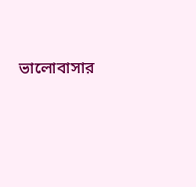ভালোবাসার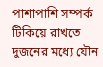পাশাপাশি সম্পর্ক টিকিয়ে রাখতে দুজনের মধ্যে যৌন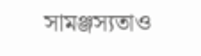সামঞ্জস্যতাও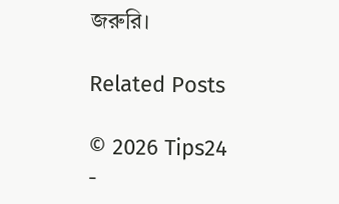জরুরি।

Related Posts

© 2026 Tips24 -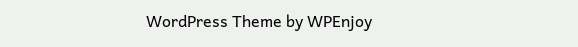WordPress Theme by WPEnjoy